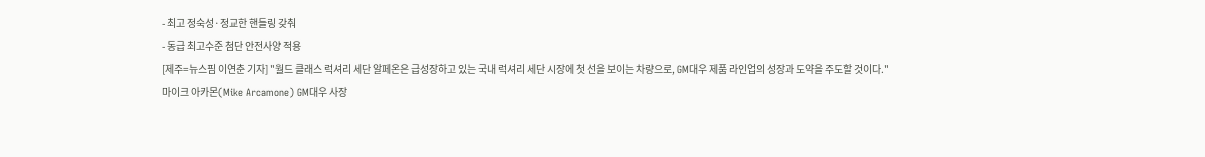- 최고 정숙성·정교한 핸들링 갖춰
- 동급 최고수준 첨단 안전사양 적용
[제주=뉴스핌 이연춘 기자] "월드 클래스 럭셔리 세단 알페온은 급성장하고 있는 국내 럭셔리 세단 시장에 첫 선을 보이는 차량으로, GM대우 제품 라인업의 성장과 도약을 주도할 것이다."
마이크 아카몬(Mike Arcamone) GM대우 사장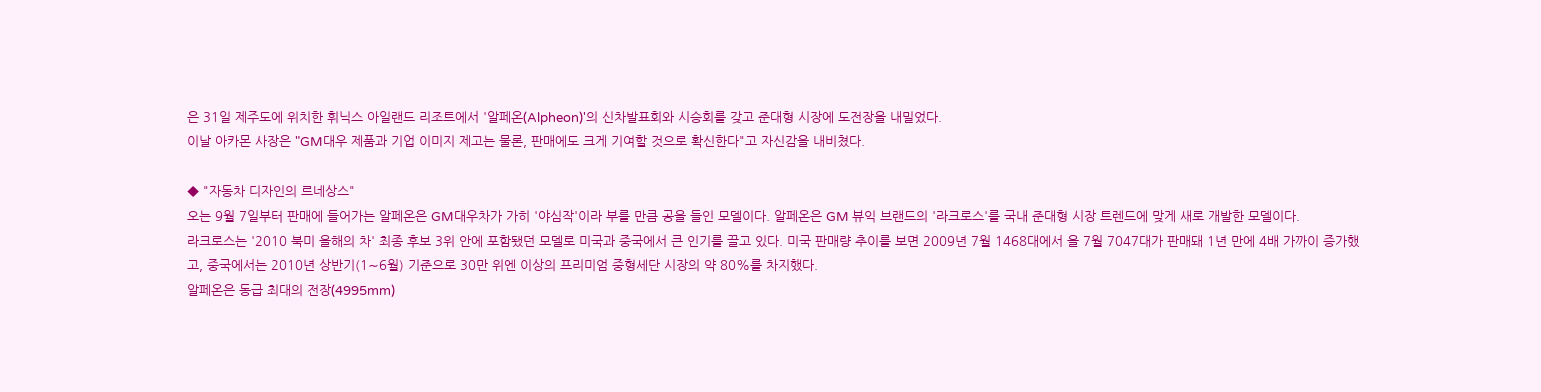은 31일 제주도에 위치한 휘닉스 아일랜드 리조트에서 '알페온(Alpheon)'의 신차발표회와 시승회를 갖고 준대형 시장에 도전장을 내밀었다.
이날 아카몬 사장은 "GM대우 제품과 기업 이미지 제고는 물론, 판매에도 크게 기여할 것으로 확신한다"고 자신감을 내비쳤다.

◆ "자동차 디자인의 르네상스"
오는 9월 7일부터 판매에 들어가는 알페온은 GM대우차가 가히 '야심작'이라 부를 만큼 공을 들인 모델이다. 알페온은 GM 뷰익 브랜드의 '라크로스'를 국내 준대형 시장 트렌드에 맞게 새로 개발한 모델이다.
라크로스는 '2010 북미 올해의 차' 최종 후보 3위 안에 포함됐던 모델로 미국과 중국에서 큰 인기를 끌고 있다. 미국 판매량 추이를 보면 2009년 7월 1468대에서 올 7월 7047대가 판매돼 1년 만에 4배 가까이 증가했고, 중국에서는 2010년 상반기(1∼6월) 기준으로 30만 위엔 이상의 프리미엄 중형세단 시장의 약 80%를 차지했다.
알페온은 동급 최대의 전장(4995mm)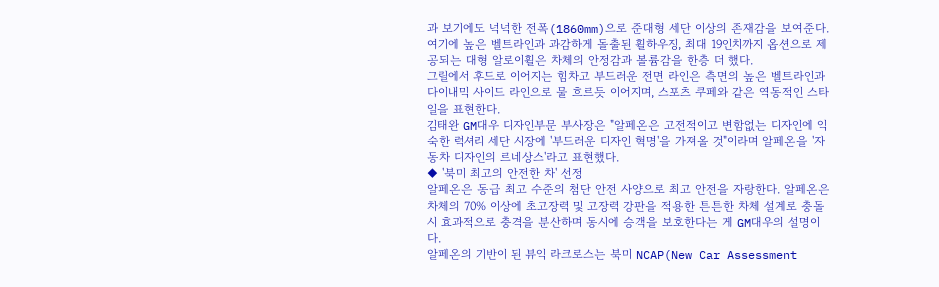과 보기에도 넉넉한 전폭(1860mm)으로 준대형 세단 이상의 존재감을 보여준다. 여기에 높은 벨트라인과 과감하게 돌출된 휠하우징, 최대 19인치까지 옵션으로 제공되는 대형 알로이휠은 차체의 안정감과 볼륨감을 한층 더 했다.
그릴에서 후드로 이어지는 힘차고 부드러운 전면 라인은 측면의 높은 벨트라인과 다이내믹 사이드 라인으로 물 흐르듯 이어지며, 스포츠 쿠페와 같은 역동적인 스타일을 표현한다.
김태완 GM대우 디자인부문 부사장은 "알페온은 고전적이고 변함없는 디자인에 익숙한 럭셔리 세단 시장에 '부드러운 디자인 혁명'을 가져올 것"이라며 알페온을 '자동차 디자인의 르네상스'라고 표현했다.
◆ '북미 최고의 안전한 차' 선정
알페온은 동급 최고 수준의 첨단 안전 사양으로 최고 안전을 자랑한다. 알페온은 차체의 70% 이상에 초고장력 및 고장력 강판을 적용한 튼튼한 차체 설계로 충돌시 효과적으로 충격을 분산하며 동시에 승객을 보호한다는 게 GM대우의 설명이다.
알페온의 기반이 된 뷰익 라크로스는 북미 NCAP(New Car Assessment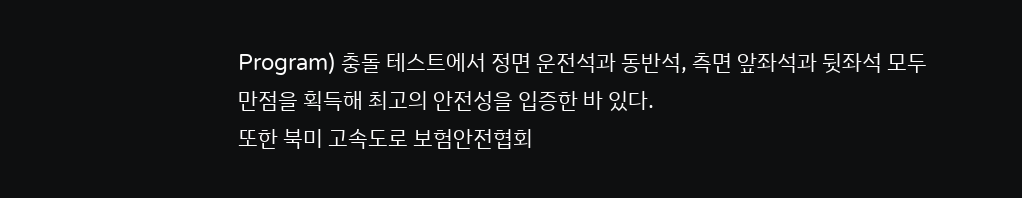Program) 충돌 테스트에서 정면 운전석과 동반석, 측면 앞좌석과 뒷좌석 모두 만점을 획득해 최고의 안전성을 입증한 바 있다.
또한 북미 고속도로 보험안전협회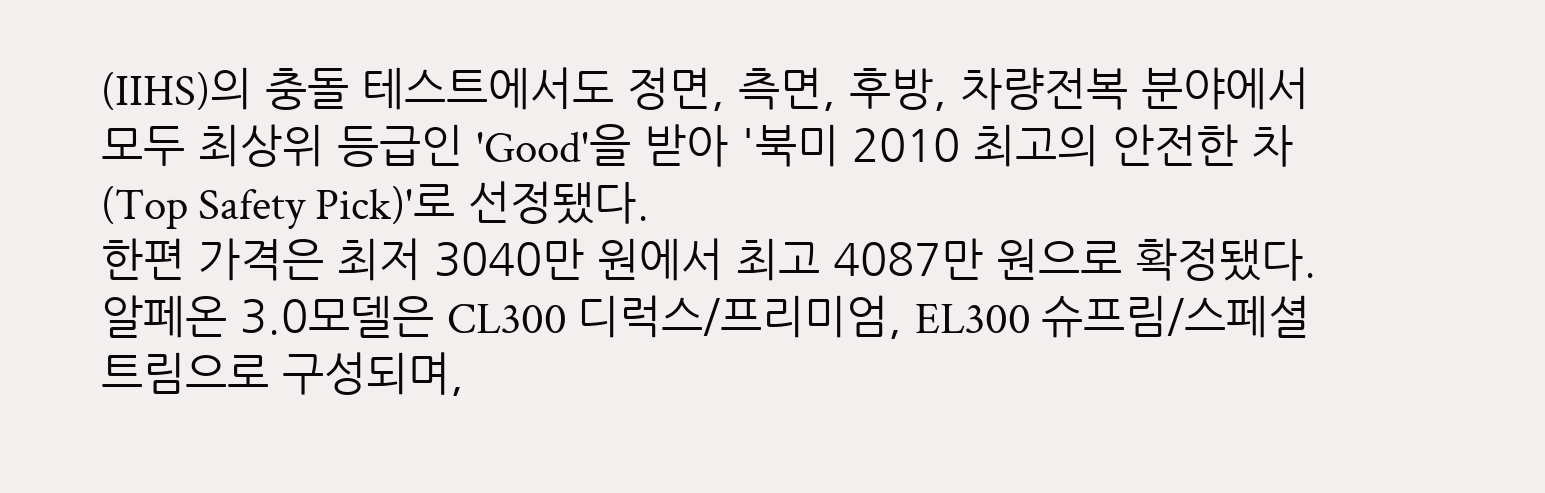(IIHS)의 충돌 테스트에서도 정면, 측면, 후방, 차량전복 분야에서 모두 최상위 등급인 'Good'을 받아 '북미 2010 최고의 안전한 차(Top Safety Pick)'로 선정됐다.
한편 가격은 최저 3040만 원에서 최고 4087만 원으로 확정됐다. 알페온 3.0모델은 CL300 디럭스/프리미엄, EL300 슈프림/스페셜 트림으로 구성되며,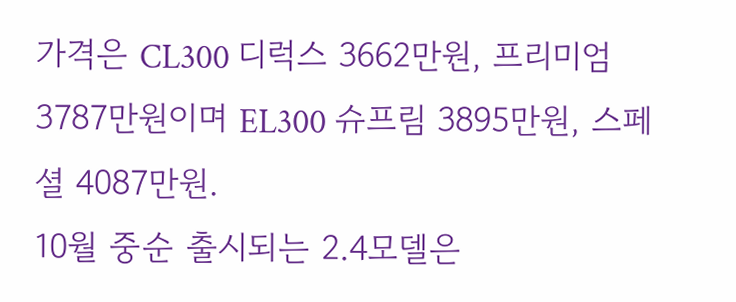가격은 CL300 디럭스 3662만원, 프리미엄 3787만원이며 EL300 슈프림 3895만원, 스페셜 4087만원.
10월 중순 출시되는 2.4모델은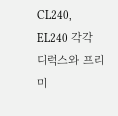CL240, EL240 각각 디럭스와 프리미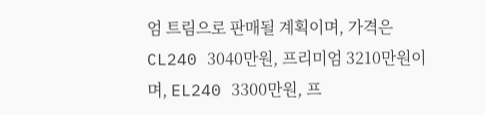엄 트림으로 판매될 계획이며, 가격은 CL240 3040만원, 프리미엄 3210만원이며, EL240 3300만원, 프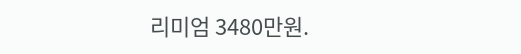리미엄 3480만원.